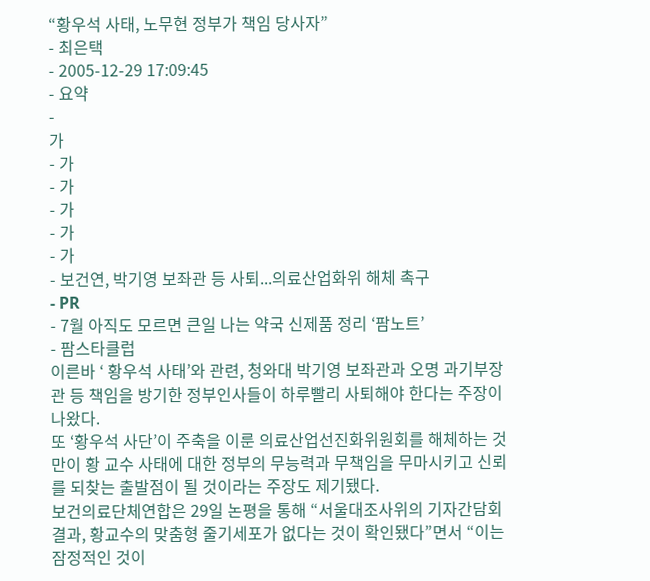“황우석 사태, 노무현 정부가 책임 당사자”
- 최은택
- 2005-12-29 17:09:45
- 요약
-
가
- 가
- 가
- 가
- 가
- 가
- 보건연, 박기영 보좌관 등 사퇴...의료산업화위 해체 촉구
- PR
- 7월 아직도 모르면 큰일 나는 약국 신제품 정리 ‘팜노트’
- 팜스타클럽
이른바 ‘ 황우석 사태’와 관련, 청와대 박기영 보좌관과 오명 과기부장관 등 책임을 방기한 정부인사들이 하루빨리 사퇴해야 한다는 주장이 나왔다.
또 ‘황우석 사단’이 주축을 이룬 의료산업선진화위원회를 해체하는 것만이 황 교수 사태에 대한 정부의 무능력과 무책임을 무마시키고 신뢰를 되찾는 출발점이 될 것이라는 주장도 제기됐다.
보건의료단체연합은 29일 논평을 통해 “서울대조사위의 기자간담회 결과, 황교수의 맞춤형 줄기세포가 없다는 것이 확인됐다”면서 “이는 잠정적인 것이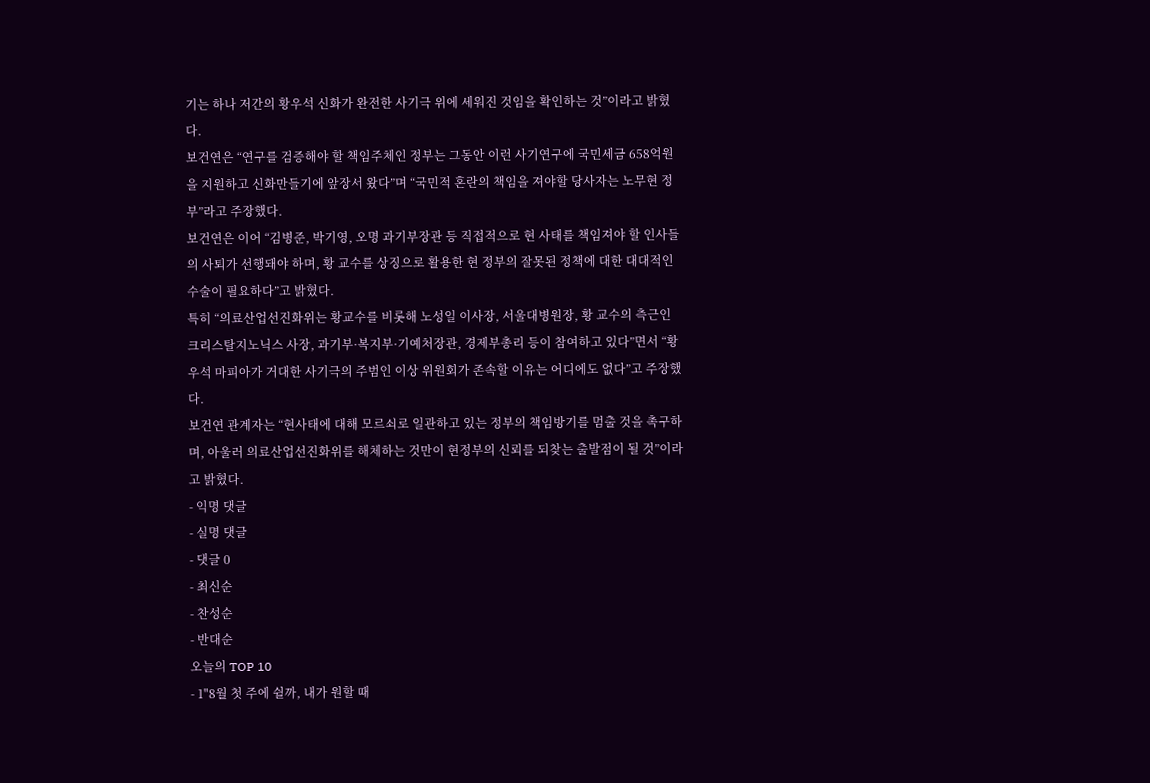기는 하나 저간의 황우석 신화가 완전한 사기극 위에 세워진 것임을 확인하는 것”이라고 밝혔다.
보건연은 “연구를 검증해야 할 책임주체인 정부는 그동안 이런 사기연구에 국민세금 658억원을 지원하고 신화만들기에 앞장서 왔다”며 “국민적 혼란의 책임을 져야할 당사자는 노무현 정부”라고 주장했다.
보건연은 이어 “김병준, 박기영, 오명 과기부장관 등 직접적으로 현 사태를 책임져야 할 인사들의 사퇴가 선행돼야 하며, 황 교수를 상징으로 활용한 현 정부의 잘못된 정책에 대한 대대적인 수술이 필요하다”고 밝혔다.
특히 “의료산업선진화위는 황교수를 비롯해 노성일 이사장, 서울대병원장, 황 교수의 측근인 크리스탈지노닉스 사장, 과기부·복지부·기예처장관, 경제부총리 등이 참여하고 있다”면서 “황우석 마피아가 거대한 사기극의 주범인 이상 위원회가 존속할 이유는 어디에도 없다”고 주장했다.
보건연 관계자는 “현사태에 대해 모르쇠로 일관하고 있는 정부의 책임방기를 멈출 것을 촉구하며, 아울러 의료산업선진화위를 해체하는 것만이 현정부의 신뢰를 되찾는 출발점이 될 것”이라고 밝혔다.
- 익명 댓글
- 실명 댓글
- 댓글 0
- 최신순
- 찬성순
- 반대순
오늘의 TOP 10
- 1"8월 첫 주에 쉴까, 내가 원할 때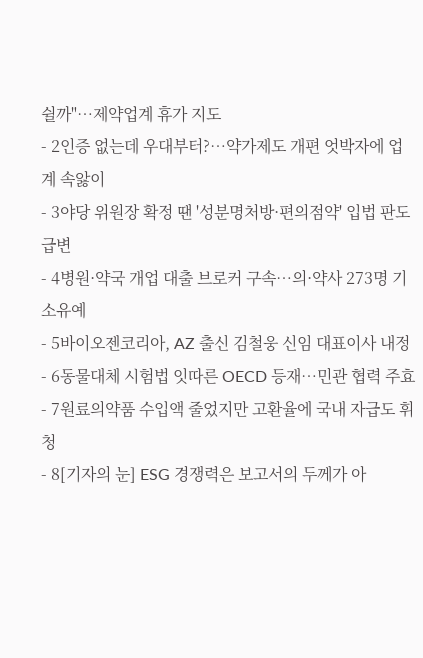쉴까"…제약업계 휴가 지도
- 2인증 없는데 우대부터?…약가제도 개편 엇박자에 업계 속앓이
- 3야당 위원장 확정 땐 '성분명처방·편의점약' 입법 판도 급변
- 4병원·약국 개업 대출 브로커 구속…의·약사 273명 기소유예
- 5바이오젠코리아, AZ 출신 김철웅 신임 대표이사 내정
- 6동물대체 시험법 잇따른 OECD 등재…민관 협력 주효
- 7원료의약품 수입액 줄었지만 고환율에 국내 자급도 휘청
- 8[기자의 눈] ESG 경쟁력은 보고서의 두께가 아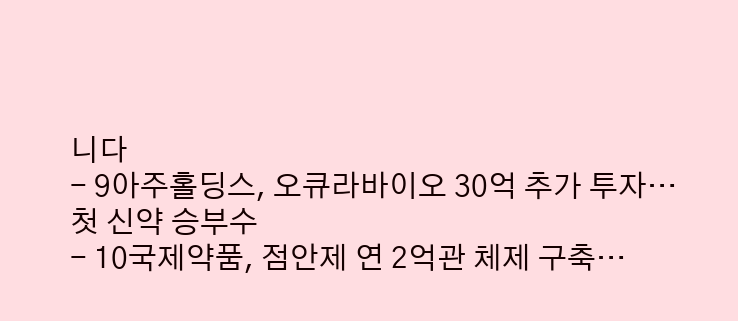니다
- 9아주홀딩스, 오큐라바이오 30억 추가 투자…첫 신약 승부수
- 10국제약품, 점안제 연 2억관 체제 구축…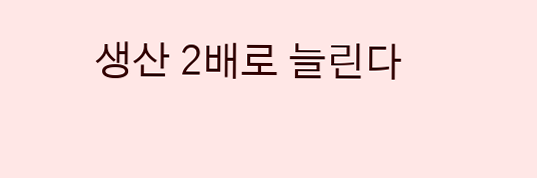생산 2배로 늘린다